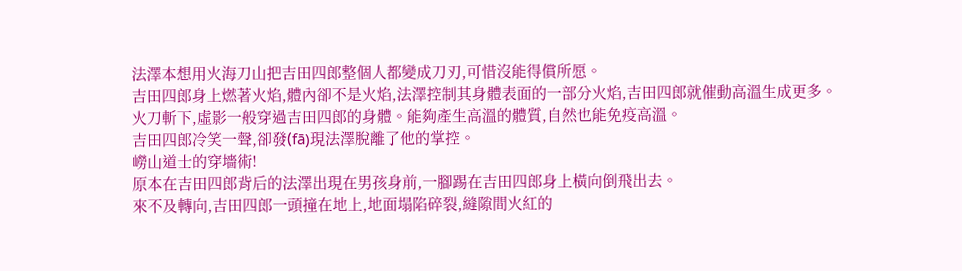法澤本想用火海刀山把吉田四郎整個人都變成刀刃,可惜沒能得償所愿。
吉田四郎身上燃著火焰,體內卻不是火焰,法澤控制其身體表面的一部分火焰,吉田四郎就催動高溫生成更多。
火刀斬下,虛影一般穿過吉田四郎的身體。能夠產生高溫的體質,自然也能免疫高溫。
吉田四郎冷笑一聲,卻發(fā)現法澤脫離了他的掌控。
嶗山道士的穿墻術!
原本在吉田四郎背后的法澤出現在男孩身前,一腳踢在吉田四郎身上橫向倒飛出去。
來不及轉向,吉田四郎一頭撞在地上,地面塌陷碎裂,縫隙間火紅的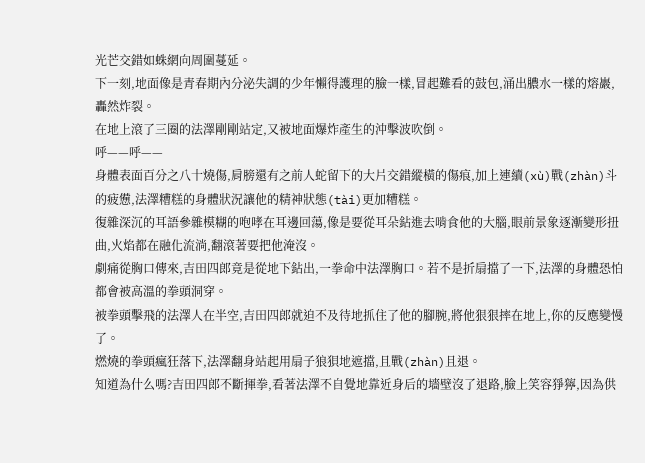光芒交錯如蛛網向周圍蔓延。
下一刻,地面像是青春期內分泌失調的少年懶得護理的臉一樣,冒起難看的鼓包,涌出膿水一樣的熔巖,轟然炸裂。
在地上滾了三圈的法澤剛剛站定,又被地面爆炸產生的沖擊波吹倒。
呼——呼——
身體表面百分之八十燒傷,肩膀還有之前人蛇留下的大片交錯縱橫的傷痕,加上連續(xù)戰(zhàn)斗的疲憊,法澤糟糕的身體狀況讓他的精神狀態(tài)更加糟糕。
復雜深沉的耳語參雜模糊的咆哮在耳邊回蕩,像是要從耳朵鉆進去啃食他的大腦,眼前景象逐漸變形扭曲,火焰都在融化流淌,翻滾著要把他淹沒。
劇痛從胸口傳來,吉田四郎竟是從地下鉆出,一拳命中法澤胸口。若不是折扇擋了一下,法澤的身體恐怕都會被高溫的拳頭洞穿。
被拳頭擊飛的法澤人在半空,吉田四郎就迫不及待地抓住了他的腳腕,將他狠狠摔在地上,你的反應變慢了。
燃燒的拳頭瘋狂落下,法澤翻身站起用扇子狼狽地遮擋,且戰(zhàn)且退。
知道為什么嗎?吉田四郎不斷揮拳,看著法澤不自覺地靠近身后的墻壁沒了退路,臉上笑容猙獰,因為供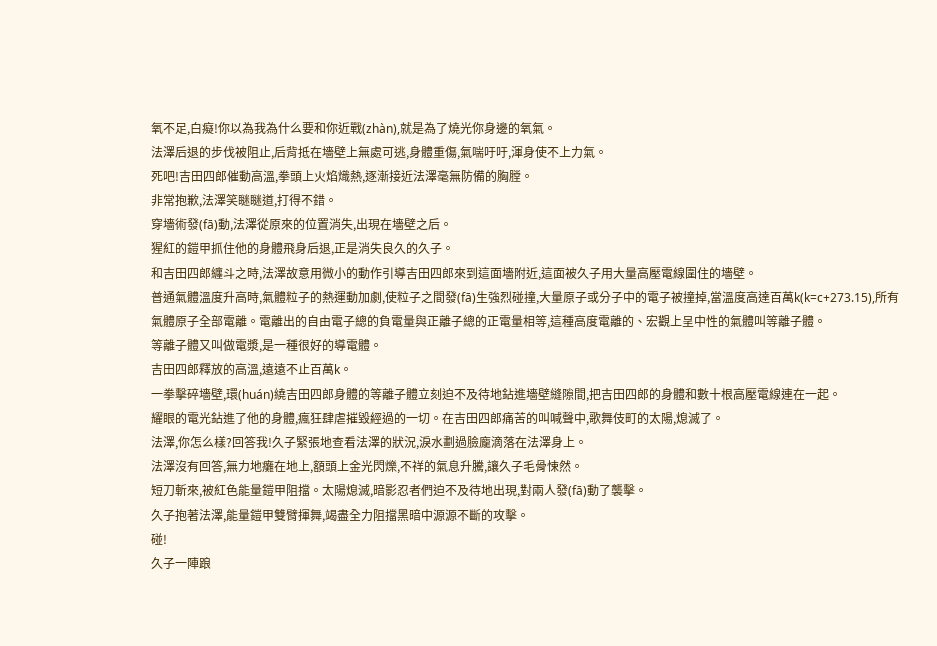氧不足,白癡!你以為我為什么要和你近戰(zhàn),就是為了燒光你身邊的氧氣。
法澤后退的步伐被阻止,后背抵在墻壁上無處可逃,身體重傷,氣喘吁吁,渾身使不上力氣。
死吧!吉田四郎催動高溫,拳頭上火焰熾熱,逐漸接近法澤毫無防備的胸膛。
非常抱歉,法澤笑瞇瞇道,打得不錯。
穿墻術發(fā)動,法澤從原來的位置消失,出現在墻壁之后。
猩紅的鎧甲抓住他的身體飛身后退,正是消失良久的久子。
和吉田四郎纏斗之時,法澤故意用微小的動作引導吉田四郎來到這面墻附近,這面被久子用大量高壓電線圍住的墻壁。
普通氣體溫度升高時,氣體粒子的熱運動加劇,使粒子之間發(fā)生強烈碰撞,大量原子或分子中的電子被撞掉,當溫度高達百萬k(k=c+273.15),所有氣體原子全部電離。電離出的自由電子總的負電量與正離子總的正電量相等,這種高度電離的、宏觀上呈中性的氣體叫等離子體。
等離子體又叫做電漿,是一種很好的導電體。
吉田四郎釋放的高溫,遠遠不止百萬k。
一拳擊碎墻壁,環(huán)繞吉田四郎身體的等離子體立刻迫不及待地鉆進墻壁縫隙間,把吉田四郎的身體和數十根高壓電線連在一起。
耀眼的電光鉆進了他的身體,瘋狂肆虐摧毀經過的一切。在吉田四郎痛苦的叫喊聲中,歌舞伎町的太陽,熄滅了。
法澤,你怎么樣?回答我!久子緊張地查看法澤的狀況,淚水劃過臉龐滴落在法澤身上。
法澤沒有回答,無力地癱在地上,額頭上金光閃爍,不祥的氣息升騰,讓久子毛骨悚然。
短刀斬來,被紅色能量鎧甲阻擋。太陽熄滅,暗影忍者們迫不及待地出現,對兩人發(fā)動了襲擊。
久子抱著法澤,能量鎧甲雙臂揮舞,竭盡全力阻擋黑暗中源源不斷的攻擊。
碰!
久子一陣踉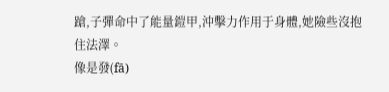蹌,子彈命中了能量鎧甲,沖擊力作用于身體,她險些沒抱住法澤。
像是發(fā)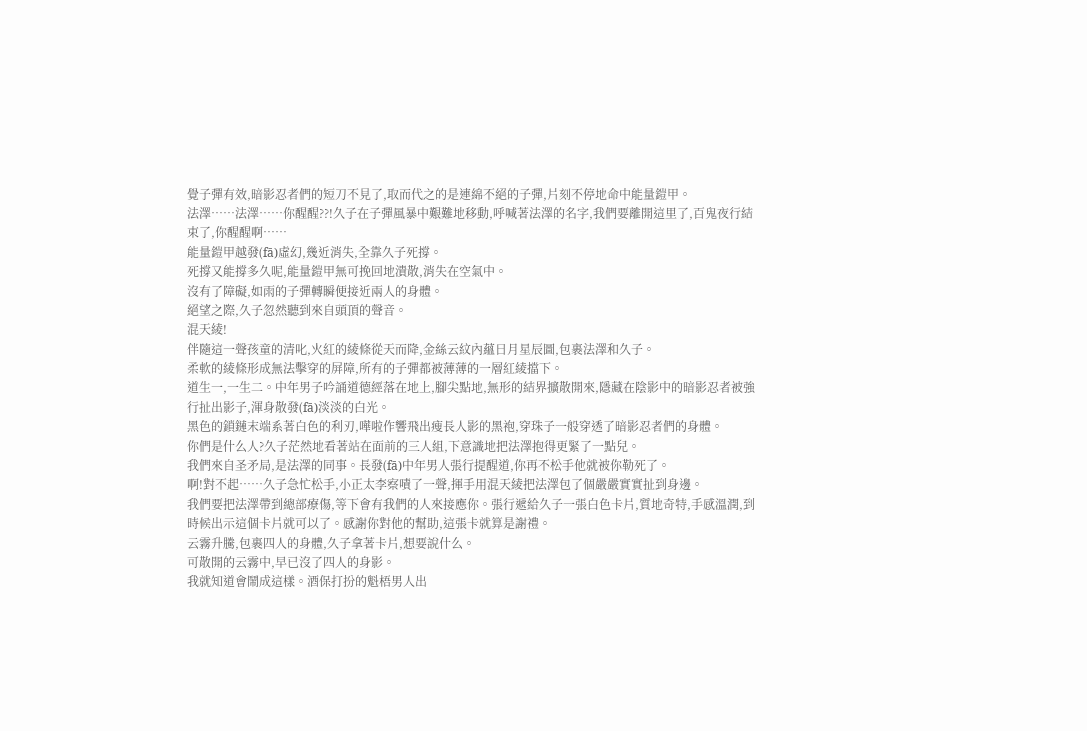覺子彈有效,暗影忍者們的短刀不見了,取而代之的是連綿不絕的子彈,片刻不停地命中能量鎧甲。
法澤……法澤……你醒醒??!久子在子彈風暴中艱難地移動,呼喊著法澤的名字,我們要離開這里了,百鬼夜行結束了,你醒醒啊……
能量鎧甲越發(fā)虛幻,幾近消失,全靠久子死撐。
死撐又能撐多久呢,能量鎧甲無可挽回地潰散,消失在空氣中。
沒有了障礙,如雨的子彈轉瞬便接近兩人的身體。
絕望之際,久子忽然聽到來自頭頂的聲音。
混天綾!
伴隨這一聲孩童的清叱,火紅的綾條從天而降,金絲云紋內蘊日月星辰圖,包裹法澤和久子。
柔軟的綾條形成無法擊穿的屏障,所有的子彈都被薄薄的一層紅綾擋下。
道生一,一生二。中年男子吟誦道德經落在地上,腳尖點地,無形的結界擴散開來,隱藏在陰影中的暗影忍者被強行扯出影子,渾身散發(fā)淡淡的白光。
黑色的鎖鏈末端系著白色的利刃,嘩啦作響飛出瘦長人影的黑袍,穿珠子一般穿透了暗影忍者們的身體。
你們是什么人?久子茫然地看著站在面前的三人組,下意識地把法澤抱得更緊了一點兒。
我們來自圣矛局,是法澤的同事。長發(fā)中年男人張行提醒道,你再不松手他就被你勒死了。
啊!對不起……久子急忙松手,小正太李察嘖了一聲,揮手用混天綾把法澤包了個嚴嚴實實扯到身邊。
我們要把法澤帶到總部療傷,等下會有我們的人來接應你。張行遞給久子一張白色卡片,質地奇特,手感溫潤,到時候出示這個卡片就可以了。感謝你對他的幫助,這張卡就算是謝禮。
云霧升騰,包裹四人的身體,久子拿著卡片,想要說什么。
可散開的云霧中,早已沒了四人的身影。
我就知道會鬧成這樣。酒保打扮的魁梧男人出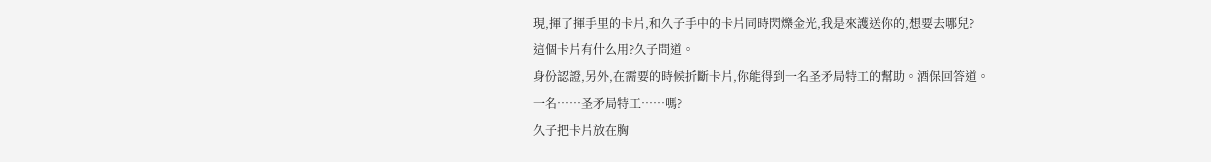現,揮了揮手里的卡片,和久子手中的卡片同時閃爍金光,我是來護送你的,想要去哪兒?
這個卡片有什么用?久子問道。
身份認證,另外,在需要的時候折斷卡片,你能得到一名圣矛局特工的幫助。酒保回答道。
一名……圣矛局特工……嗎?
久子把卡片放在胸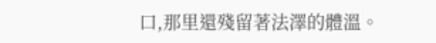口,那里還殘留著法澤的體溫。